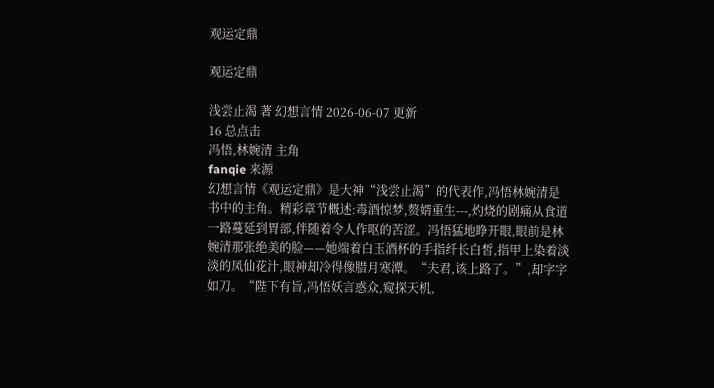观运定鼎

观运定鼎

浅尝止渴 著 幻想言情 2026-06-07 更新
16 总点击
冯悟,林婉清 主角
fanqie 来源
幻想言情《观运定鼎》是大神“浅尝止渴”的代表作,冯悟林婉清是书中的主角。精彩章节概述:毒酒惊梦,赘婿重生---,灼烧的剧痛从食道一路蔓延到胃部,伴随着令人作呕的苦涩。冯悟猛地睁开眼,眼前是林婉清那张绝美的脸——她端着白玉酒杯的手指纤长白皙,指甲上染着淡淡的凤仙花汁,眼神却冷得像腊月寒潭。“夫君,该上路了。”,却字字如刀。“陛下有旨,冯悟妖言惑众,窥探天机,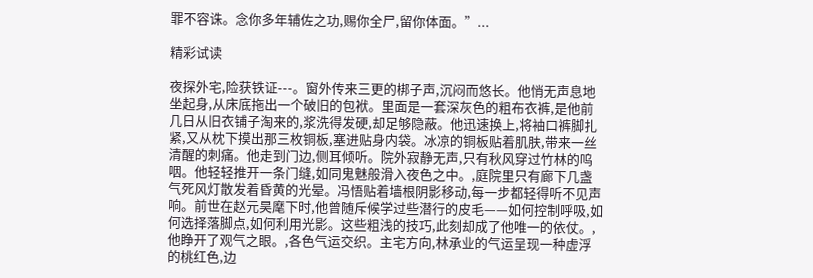罪不容诛。念你多年辅佐之功,赐你全尸,留你体面。”...

精彩试读

夜探外宅,险获铁证---。窗外传来三更的梆子声,沉闷而悠长。他悄无声息地坐起身,从床底拖出一个破旧的包袱。里面是一套深灰色的粗布衣裤,是他前几日从旧衣铺子淘来的,浆洗得发硬,却足够隐蔽。他迅速换上,将袖口裤脚扎紧,又从枕下摸出那三枚铜板,塞进贴身内袋。冰凉的铜板贴着肌肤,带来一丝清醒的刺痛。他走到门边,侧耳倾听。院外寂静无声,只有秋风穿过竹林的呜咽。他轻轻推开一条门缝,如同鬼魅般滑入夜色之中。,庭院里只有廊下几盏气死风灯散发着昏黄的光晕。冯悟贴着墙根阴影移动,每一步都轻得听不见声响。前世在赵元昊麾下时,他曾随斥候学过些潜行的皮毛——如何控制呼吸,如何选择落脚点,如何利用光影。这些粗浅的技巧,此刻却成了他唯一的依仗。,他睁开了观气之眼。,各色气运交织。主宅方向,林承业的气运呈现一种虚浮的桃红色,边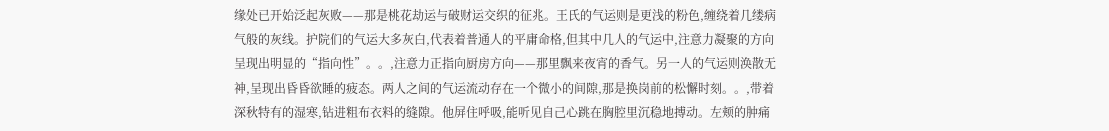缘处已开始泛起灰败——那是桃花劫运与破财运交织的征兆。王氏的气运则是更浅的粉色,缠绕着几缕病气般的灰线。护院们的气运大多灰白,代表着普通人的平庸命格,但其中几人的气运中,注意力凝聚的方向呈现出明显的“指向性”。。,注意力正指向厨房方向——那里飘来夜宵的香气。另一人的气运则涣散无神,呈现出昏昏欲睡的疲态。两人之间的气运流动存在一个微小的间隙,那是换岗前的松懈时刻。。,带着深秋特有的湿寒,钻进粗布衣料的缝隙。他屏住呼吸,能听见自己心跳在胸腔里沉稳地搏动。左颊的肿痛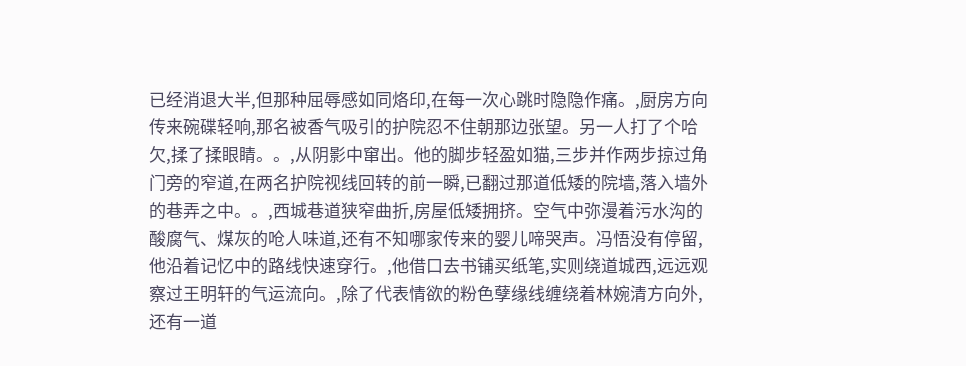已经消退大半,但那种屈辱感如同烙印,在每一次心跳时隐隐作痛。,厨房方向传来碗碟轻响,那名被香气吸引的护院忍不住朝那边张望。另一人打了个哈欠,揉了揉眼睛。。,从阴影中窜出。他的脚步轻盈如猫,三步并作两步掠过角门旁的窄道,在两名护院视线回转的前一瞬,已翻过那道低矮的院墙,落入墙外的巷弄之中。。,西城巷道狭窄曲折,房屋低矮拥挤。空气中弥漫着污水沟的酸腐气、煤灰的呛人味道,还有不知哪家传来的婴儿啼哭声。冯悟没有停留,他沿着记忆中的路线快速穿行。,他借口去书铺买纸笔,实则绕道城西,远远观察过王明轩的气运流向。,除了代表情欲的粉色孽缘线缠绕着林婉清方向外,还有一道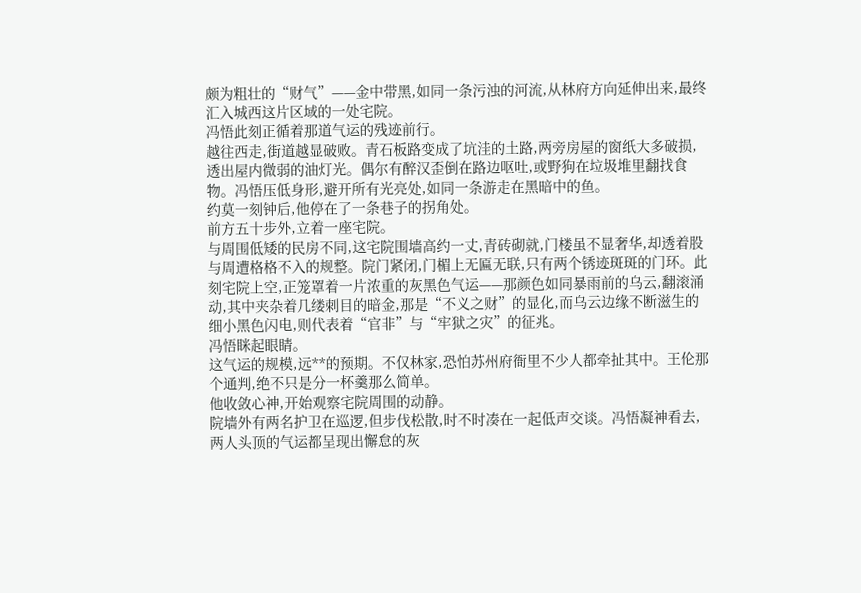颇为粗壮的“财气”——金中带黑,如同一条污浊的河流,从林府方向延伸出来,最终汇入城西这片区域的一处宅院。
冯悟此刻正循着那道气运的残迹前行。
越往西走,街道越显破败。青石板路变成了坑洼的土路,两旁房屋的窗纸大多破损,透出屋内微弱的油灯光。偶尔有醉汉歪倒在路边呕吐,或野狗在垃圾堆里翻找食物。冯悟压低身形,避开所有光亮处,如同一条游走在黑暗中的鱼。
约莫一刻钟后,他停在了一条巷子的拐角处。
前方五十步外,立着一座宅院。
与周围低矮的民房不同,这宅院围墙高约一丈,青砖砌就,门楼虽不显奢华,却透着股与周遭格格不入的规整。院门紧闭,门楣上无匾无联,只有两个锈迹斑斑的门环。此刻宅院上空,正笼罩着一片浓重的灰黑色气运——那颜色如同暴雨前的乌云,翻滚涌动,其中夹杂着几缕刺目的暗金,那是“不义之财”的显化,而乌云边缘不断滋生的细小黑色闪电,则代表着“官非”与“牢狱之灾”的征兆。
冯悟眯起眼睛。
这气运的规模,远**的预期。不仅林家,恐怕苏州府衙里不少人都牵扯其中。王伦那个通判,绝不只是分一杯羹那么简单。
他收敛心神,开始观察宅院周围的动静。
院墙外有两名护卫在巡逻,但步伐松散,时不时凑在一起低声交谈。冯悟凝神看去,两人头顶的气运都呈现出懈怠的灰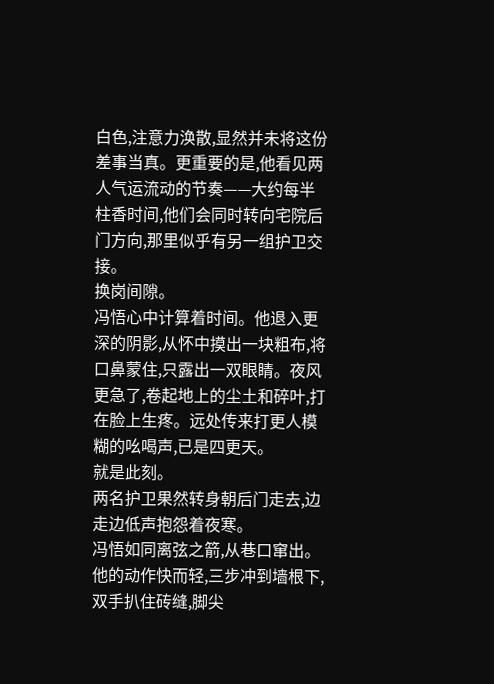白色,注意力涣散,显然并未将这份差事当真。更重要的是,他看见两人气运流动的节奏——大约每半柱香时间,他们会同时转向宅院后门方向,那里似乎有另一组护卫交接。
换岗间隙。
冯悟心中计算着时间。他退入更深的阴影,从怀中摸出一块粗布,将口鼻蒙住,只露出一双眼睛。夜风更急了,卷起地上的尘土和碎叶,打在脸上生疼。远处传来打更人模糊的吆喝声,已是四更天。
就是此刻。
两名护卫果然转身朝后门走去,边走边低声抱怨着夜寒。
冯悟如同离弦之箭,从巷口窜出。他的动作快而轻,三步冲到墙根下,双手扒住砖缝,脚尖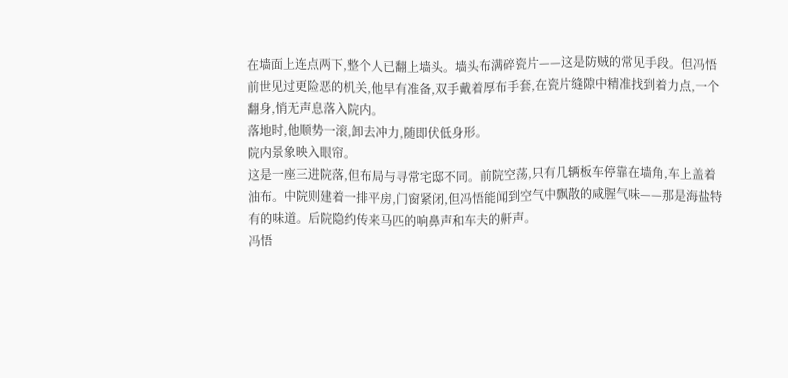在墙面上连点两下,整个人已翻上墙头。墙头布满碎瓷片——这是防贼的常见手段。但冯悟前世见过更险恶的机关,他早有准备,双手戴着厚布手套,在瓷片缝隙中精准找到着力点,一个翻身,悄无声息落入院内。
落地时,他顺势一滚,卸去冲力,随即伏低身形。
院内景象映入眼帘。
这是一座三进院落,但布局与寻常宅邸不同。前院空荡,只有几辆板车停靠在墙角,车上盖着油布。中院则建着一排平房,门窗紧闭,但冯悟能闻到空气中飘散的咸腥气味——那是海盐特有的味道。后院隐约传来马匹的响鼻声和车夫的鼾声。
冯悟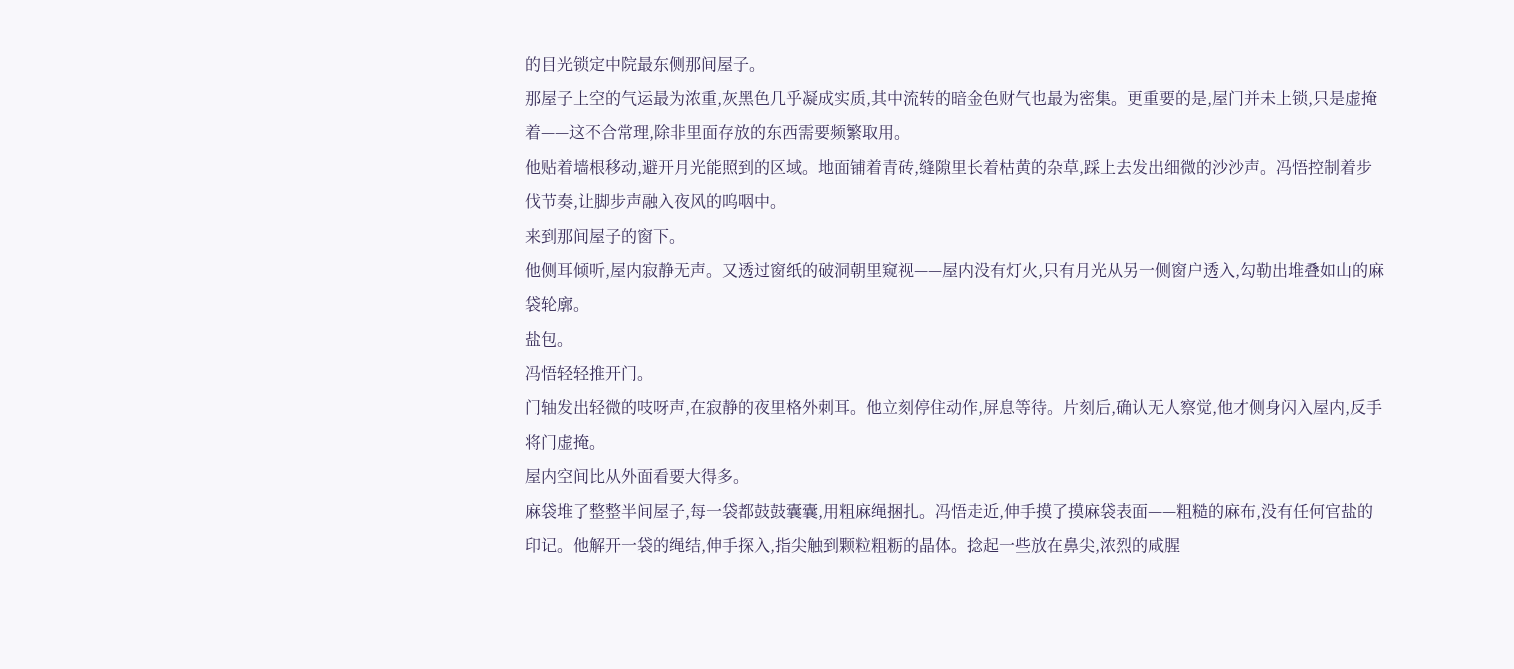的目光锁定中院最东侧那间屋子。
那屋子上空的气运最为浓重,灰黑色几乎凝成实质,其中流转的暗金色财气也最为密集。更重要的是,屋门并未上锁,只是虚掩着——这不合常理,除非里面存放的东西需要频繁取用。
他贴着墙根移动,避开月光能照到的区域。地面铺着青砖,缝隙里长着枯黄的杂草,踩上去发出细微的沙沙声。冯悟控制着步伐节奏,让脚步声融入夜风的呜咽中。
来到那间屋子的窗下。
他侧耳倾听,屋内寂静无声。又透过窗纸的破洞朝里窥视——屋内没有灯火,只有月光从另一侧窗户透入,勾勒出堆叠如山的麻袋轮廓。
盐包。
冯悟轻轻推开门。
门轴发出轻微的吱呀声,在寂静的夜里格外刺耳。他立刻停住动作,屏息等待。片刻后,确认无人察觉,他才侧身闪入屋内,反手将门虚掩。
屋内空间比从外面看要大得多。
麻袋堆了整整半间屋子,每一袋都鼓鼓囊囊,用粗麻绳捆扎。冯悟走近,伸手摸了摸麻袋表面——粗糙的麻布,没有任何官盐的印记。他解开一袋的绳结,伸手探入,指尖触到颗粒粗粝的晶体。捻起一些放在鼻尖,浓烈的咸腥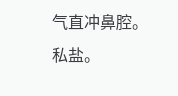气直冲鼻腔。
私盐。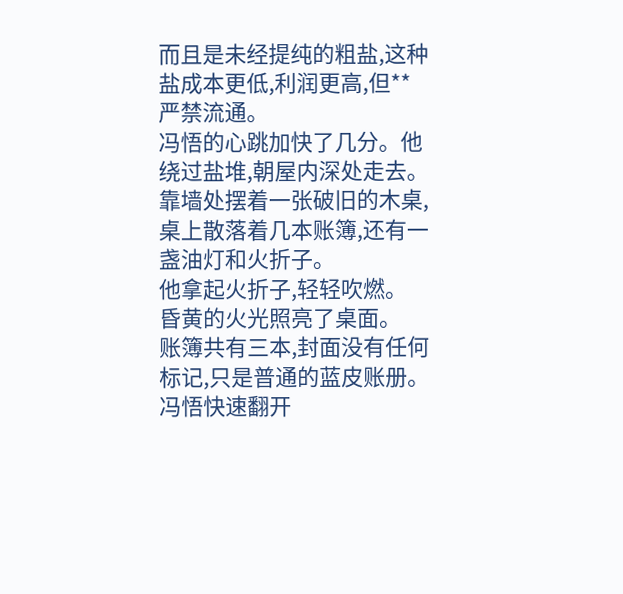而且是未经提纯的粗盐,这种盐成本更低,利润更高,但**严禁流通。
冯悟的心跳加快了几分。他绕过盐堆,朝屋内深处走去。靠墙处摆着一张破旧的木桌,桌上散落着几本账簿,还有一盏油灯和火折子。
他拿起火折子,轻轻吹燃。
昏黄的火光照亮了桌面。
账簿共有三本,封面没有任何标记,只是普通的蓝皮账册。冯悟快速翻开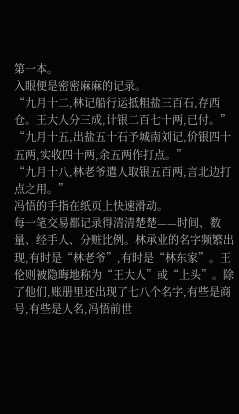第一本。
入眼便是密密麻麻的记录。
“九月十二,林记船行运抵粗盐三百石,存西仓。王大人分三成,计银二百七十两,已付。”
“九月十五,出盐五十石予城南刘记,价银四十五两,实收四十两,余五两作打点。”
“九月十八,林老爷遣人取银五百两,言北边打点之用。”
冯悟的手指在纸页上快速滑动。
每一笔交易都记录得清清楚楚——时间、数量、经手人、分赃比例。林承业的名字频繁出现,有时是“林老爷”,有时是“林东家”。王伦则被隐晦地称为“王大人”或“上头”。除了他们,账册里还出现了七八个名字,有些是商号,有些是人名,冯悟前世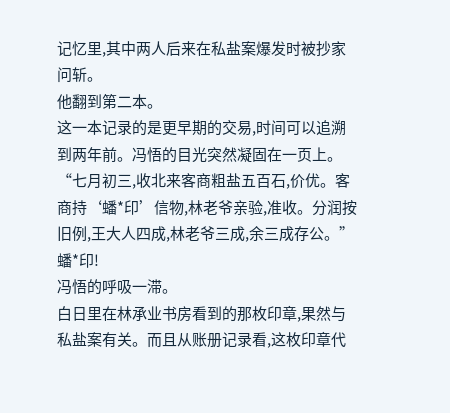记忆里,其中两人后来在私盐案爆发时被抄家问斩。
他翻到第二本。
这一本记录的是更早期的交易,时间可以追溯到两年前。冯悟的目光突然凝固在一页上。
“七月初三,收北来客商粗盐五百石,价优。客商持‘蟠*印’信物,林老爷亲验,准收。分润按旧例,王大人四成,林老爷三成,余三成存公。”
蟠*印!
冯悟的呼吸一滞。
白日里在林承业书房看到的那枚印章,果然与私盐案有关。而且从账册记录看,这枚印章代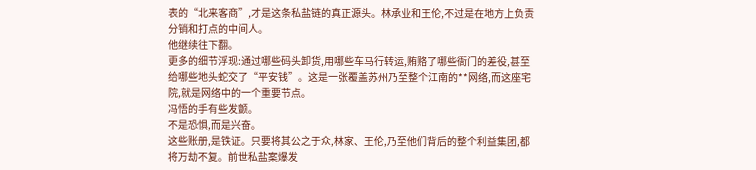表的“北来客商”,才是这条私盐链的真正源头。林承业和王伦,不过是在地方上负责分销和打点的中间人。
他继续往下翻。
更多的细节浮现:通过哪些码头卸货,用哪些车马行转运,贿赂了哪些衙门的差役,甚至给哪些地头蛇交了“平安钱”。这是一张覆盖苏州乃至整个江南的**网络,而这座宅院,就是网络中的一个重要节点。
冯悟的手有些发颤。
不是恐惧,而是兴奋。
这些账册,是铁证。只要将其公之于众,林家、王伦,乃至他们背后的整个利益集团,都将万劫不复。前世私盐案爆发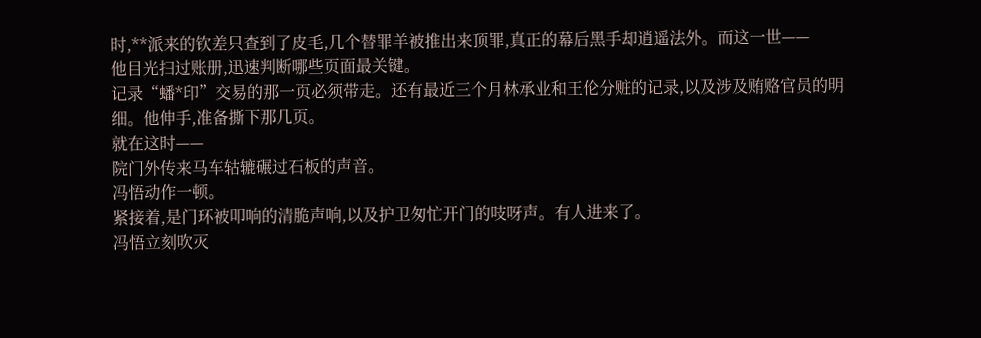时,**派来的钦差只查到了皮毛,几个替罪羊被推出来顶罪,真正的幕后黑手却逍遥法外。而这一世——
他目光扫过账册,迅速判断哪些页面最关键。
记录“蟠*印”交易的那一页必须带走。还有最近三个月林承业和王伦分赃的记录,以及涉及贿赂官员的明细。他伸手,准备撕下那几页。
就在这时——
院门外传来马车轱辘碾过石板的声音。
冯悟动作一顿。
紧接着,是门环被叩响的清脆声响,以及护卫匆忙开门的吱呀声。有人进来了。
冯悟立刻吹灭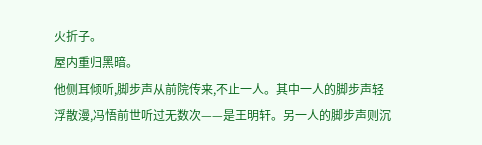火折子。
屋内重归黑暗。
他侧耳倾听,脚步声从前院传来,不止一人。其中一人的脚步声轻浮散漫,冯悟前世听过无数次——是王明轩。另一人的脚步声则沉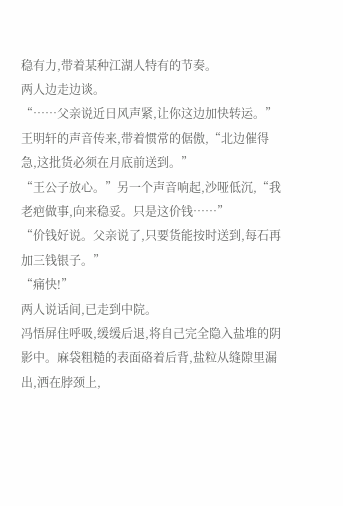稳有力,带着某种江湖人特有的节奏。
两人边走边谈。
“……父亲说近日风声紧,让你这边加快转运。”王明轩的声音传来,带着惯常的倨傲,“北边催得急,这批货必须在月底前送到。”
“王公子放心。”另一个声音响起,沙哑低沉,“我老疤做事,向来稳妥。只是这价钱……”
“价钱好说。父亲说了,只要货能按时送到,每石再加三钱银子。”
“痛快!”
两人说话间,已走到中院。
冯悟屏住呼吸,缓缓后退,将自己完全隐入盐堆的阴影中。麻袋粗糙的表面硌着后背,盐粒从缝隙里漏出,洒在脖颈上,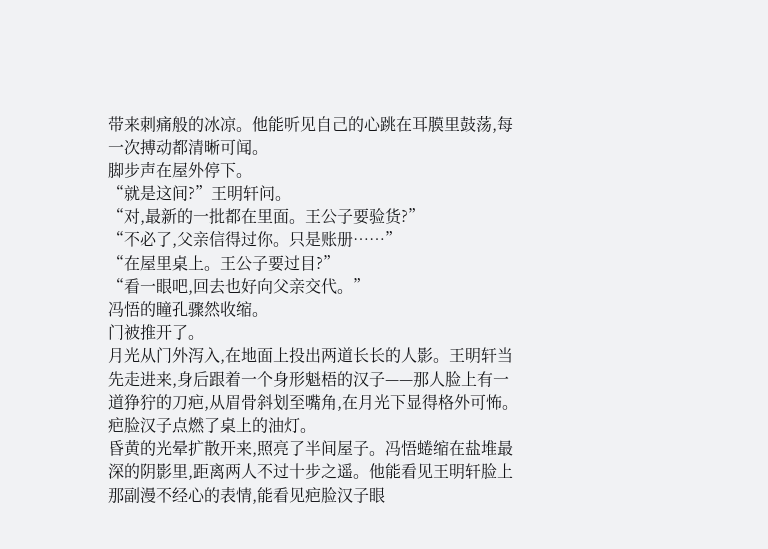带来刺痛般的冰凉。他能听见自己的心跳在耳膜里鼓荡,每一次搏动都清晰可闻。
脚步声在屋外停下。
“就是这间?”王明轩问。
“对,最新的一批都在里面。王公子要验货?”
“不必了,父亲信得过你。只是账册……”
“在屋里桌上。王公子要过目?”
“看一眼吧,回去也好向父亲交代。”
冯悟的瞳孔骤然收缩。
门被推开了。
月光从门外泻入,在地面上投出两道长长的人影。王明轩当先走进来,身后跟着一个身形魁梧的汉子——那人脸上有一道狰狞的刀疤,从眉骨斜划至嘴角,在月光下显得格外可怖。
疤脸汉子点燃了桌上的油灯。
昏黄的光晕扩散开来,照亮了半间屋子。冯悟蜷缩在盐堆最深的阴影里,距离两人不过十步之遥。他能看见王明轩脸上那副漫不经心的表情,能看见疤脸汉子眼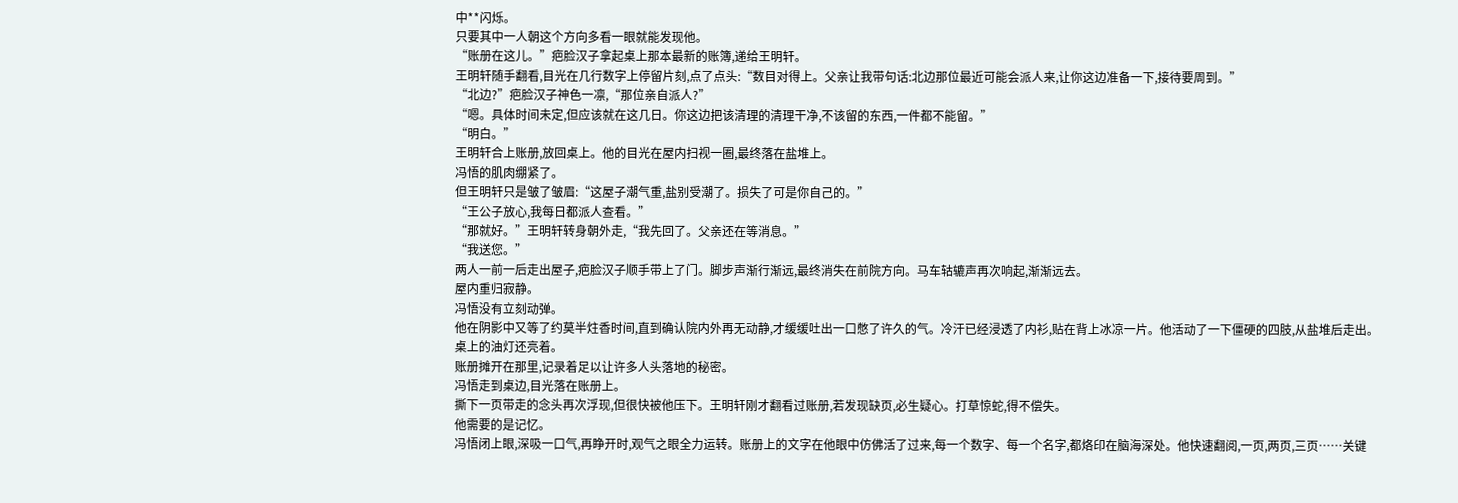中**闪烁。
只要其中一人朝这个方向多看一眼就能发现他。
“账册在这儿。”疤脸汉子拿起桌上那本最新的账簿,递给王明轩。
王明轩随手翻看,目光在几行数字上停留片刻,点了点头:“数目对得上。父亲让我带句话:北边那位最近可能会派人来,让你这边准备一下,接待要周到。”
“北边?”疤脸汉子神色一凛,“那位亲自派人?”
“嗯。具体时间未定,但应该就在这几日。你这边把该清理的清理干净,不该留的东西,一件都不能留。”
“明白。”
王明轩合上账册,放回桌上。他的目光在屋内扫视一圈,最终落在盐堆上。
冯悟的肌肉绷紧了。
但王明轩只是皱了皱眉:“这屋子潮气重,盐别受潮了。损失了可是你自己的。”
“王公子放心,我每日都派人查看。”
“那就好。”王明轩转身朝外走,“我先回了。父亲还在等消息。”
“我送您。”
两人一前一后走出屋子,疤脸汉子顺手带上了门。脚步声渐行渐远,最终消失在前院方向。马车轱辘声再次响起,渐渐远去。
屋内重归寂静。
冯悟没有立刻动弹。
他在阴影中又等了约莫半炷香时间,直到确认院内外再无动静,才缓缓吐出一口憋了许久的气。冷汗已经浸透了内衫,贴在背上冰凉一片。他活动了一下僵硬的四肢,从盐堆后走出。
桌上的油灯还亮着。
账册摊开在那里,记录着足以让许多人头落地的秘密。
冯悟走到桌边,目光落在账册上。
撕下一页带走的念头再次浮现,但很快被他压下。王明轩刚才翻看过账册,若发现缺页,必生疑心。打草惊蛇,得不偿失。
他需要的是记忆。
冯悟闭上眼,深吸一口气,再睁开时,观气之眼全力运转。账册上的文字在他眼中仿佛活了过来,每一个数字、每一个名字,都烙印在脑海深处。他快速翻阅,一页,两页,三页……关键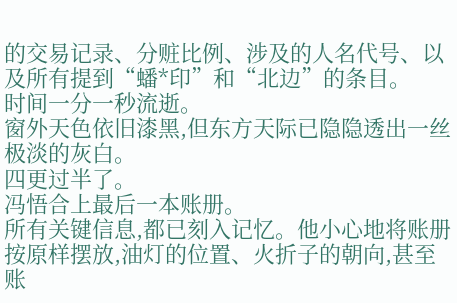的交易记录、分赃比例、涉及的人名代号、以及所有提到“蟠*印”和“北边”的条目。
时间一分一秒流逝。
窗外天色依旧漆黑,但东方天际已隐隐透出一丝极淡的灰白。
四更过半了。
冯悟合上最后一本账册。
所有关键信息,都已刻入记忆。他小心地将账册按原样摆放,油灯的位置、火折子的朝向,甚至账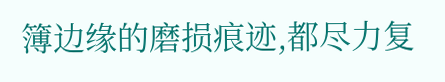簿边缘的磨损痕迹,都尽力复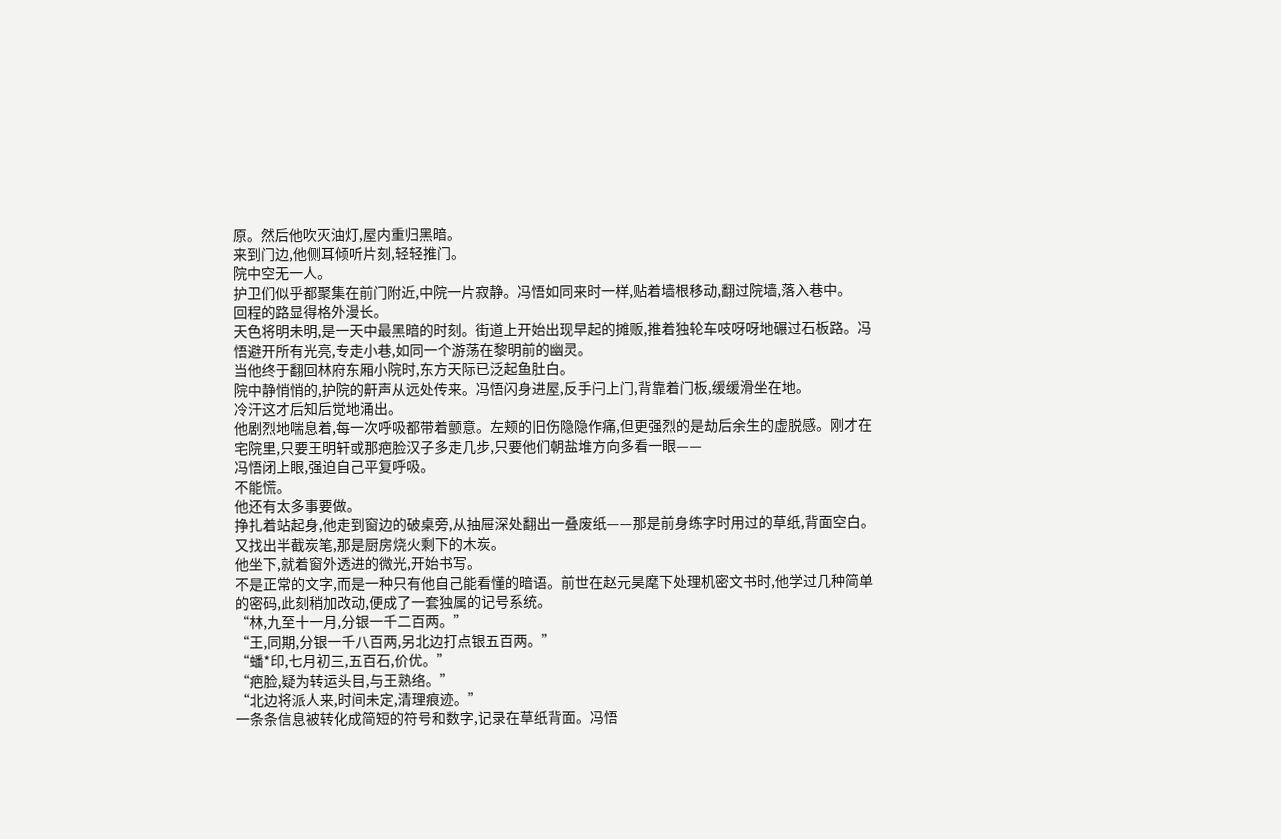原。然后他吹灭油灯,屋内重归黑暗。
来到门边,他侧耳倾听片刻,轻轻推门。
院中空无一人。
护卫们似乎都聚集在前门附近,中院一片寂静。冯悟如同来时一样,贴着墙根移动,翻过院墙,落入巷中。
回程的路显得格外漫长。
天色将明未明,是一天中最黑暗的时刻。街道上开始出现早起的摊贩,推着独轮车吱呀呀地碾过石板路。冯悟避开所有光亮,专走小巷,如同一个游荡在黎明前的幽灵。
当他终于翻回林府东厢小院时,东方天际已泛起鱼肚白。
院中静悄悄的,护院的鼾声从远处传来。冯悟闪身进屋,反手闩上门,背靠着门板,缓缓滑坐在地。
冷汗这才后知后觉地涌出。
他剧烈地喘息着,每一次呼吸都带着颤意。左颊的旧伤隐隐作痛,但更强烈的是劫后余生的虚脱感。刚才在宅院里,只要王明轩或那疤脸汉子多走几步,只要他们朝盐堆方向多看一眼——
冯悟闭上眼,强迫自己平复呼吸。
不能慌。
他还有太多事要做。
挣扎着站起身,他走到窗边的破桌旁,从抽屉深处翻出一叠废纸——那是前身练字时用过的草纸,背面空白。又找出半截炭笔,那是厨房烧火剩下的木炭。
他坐下,就着窗外透进的微光,开始书写。
不是正常的文字,而是一种只有他自己能看懂的暗语。前世在赵元昊麾下处理机密文书时,他学过几种简单的密码,此刻稍加改动,便成了一套独属的记号系统。
“林,九至十一月,分银一千二百两。”
“王,同期,分银一千八百两,另北边打点银五百两。”
“蟠*印,七月初三,五百石,价优。”
“疤脸,疑为转运头目,与王熟络。”
“北边将派人来,时间未定,清理痕迹。”
一条条信息被转化成简短的符号和数字,记录在草纸背面。冯悟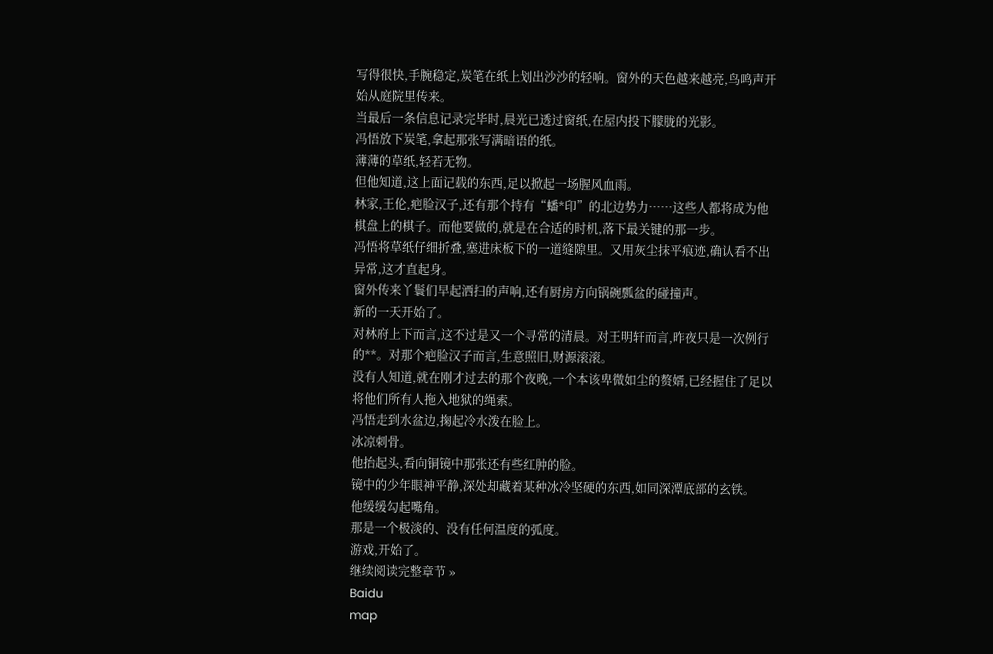写得很快,手腕稳定,炭笔在纸上划出沙沙的轻响。窗外的天色越来越亮,鸟鸣声开始从庭院里传来。
当最后一条信息记录完毕时,晨光已透过窗纸,在屋内投下朦胧的光影。
冯悟放下炭笔,拿起那张写满暗语的纸。
薄薄的草纸,轻若无物。
但他知道,这上面记载的东西,足以掀起一场腥风血雨。
林家,王伦,疤脸汉子,还有那个持有“蟠*印”的北边势力……这些人都将成为他棋盘上的棋子。而他要做的,就是在合适的时机,落下最关键的那一步。
冯悟将草纸仔细折叠,塞进床板下的一道缝隙里。又用灰尘抹平痕迹,确认看不出异常,这才直起身。
窗外传来丫鬟们早起洒扫的声响,还有厨房方向锅碗瓢盆的碰撞声。
新的一天开始了。
对林府上下而言,这不过是又一个寻常的清晨。对王明轩而言,昨夜只是一次例行的**。对那个疤脸汉子而言,生意照旧,财源滚滚。
没有人知道,就在刚才过去的那个夜晚,一个本该卑微如尘的赘婿,已经握住了足以将他们所有人拖入地狱的绳索。
冯悟走到水盆边,掬起冷水泼在脸上。
冰凉刺骨。
他抬起头,看向铜镜中那张还有些红肿的脸。
镜中的少年眼神平静,深处却藏着某种冰冷坚硬的东西,如同深潭底部的玄铁。
他缓缓勾起嘴角。
那是一个极淡的、没有任何温度的弧度。
游戏,开始了。
继续阅读完整章节 »
Baidu
map